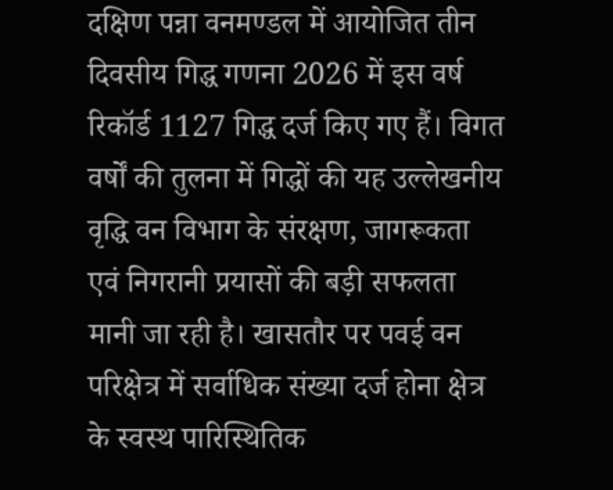दक्षिण पन्ना वनमण्डल में आयोजित तीन दिवसीय गिद्ध गणना 2026 में इस वर्ष रिकॉर्ड 1127 गिद्ध दर्ज किए गए हैं। विगत वर्षों की तुलना में गिद्धों की यह उल्लेखनीय वृद्धि वन विभाग के संरक्षण, जागरूकता एवं निगरानी प्रयासों की बड़ी सफलता मानी जा रही है। खासतौर पर पवई वन परिक्षेत्र में सर्वाधिक संख्या दर्ज होना क्षेत्र के स्वस्थ पारिस्थितिक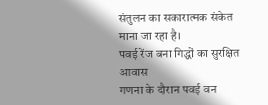संतुलन का सकारात्मक संकेत माना जा रहा है।
पवई रेंज बना गिद्धों का सुरक्षित आवास
गणना के दौरान पवई वन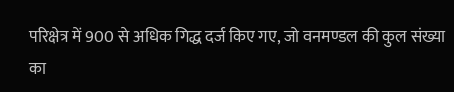परिक्षेत्र में 900 से अधिक गिद्ध दर्ज किए गए, जो वनमण्डल की कुल संख्या का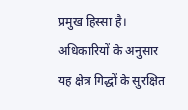प्रमुख हिस्सा है। अधिकारियों के अनुसार यह क्षेत्र गिद्धों के सुरक्षित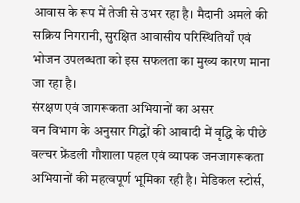आवास के रूप में तेजी से उभर रहा है। मैदानी अमले की सक्रिय निगरानी, सुरक्षित आवासीय परिस्थितियाँ एवं भोजन उपलब्धता को इस सफलता का मुख्य कारण माना जा रहा है।
संरक्षण एवं जागरूकता अभियानों का असर
वन विभाग के अनुसार गिद्धों की आबादी में वृद्धि के पीछे वल्चर फ्रेंडली गौशाला पहल एवं व्यापक जनजागरूकता अभियानों की महत्वपूर्ण भूमिका रही है। मेडिकल स्टोर्स,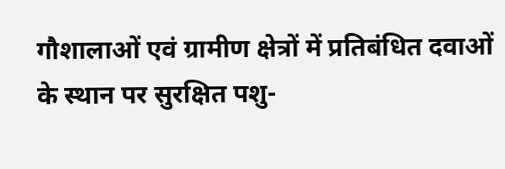गौशालाओं एवं ग्रामीण क्षेत्रों में प्रतिबंधित दवाओं के स्थान पर सुरक्षित पशु-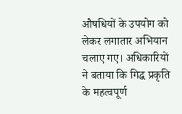औषधियों के उपयोग को लेकर लगातार अभियान चलाए गए। अधिकारियों ने बताया कि गिद्ध प्रकृति के महत्वपूर्ण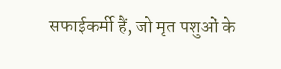सफाईकर्मी हैं, जो मृत पशुओं के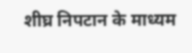शीघ्र निपटान के माध्यम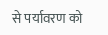से पर्यावरण को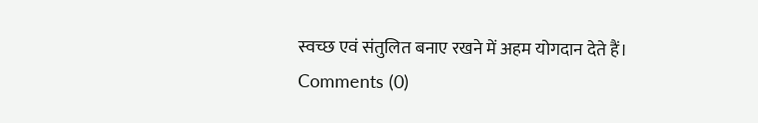स्वच्छ एवं संतुलित बनाए रखने में अहम योगदान देते हैं।
Comments (0)